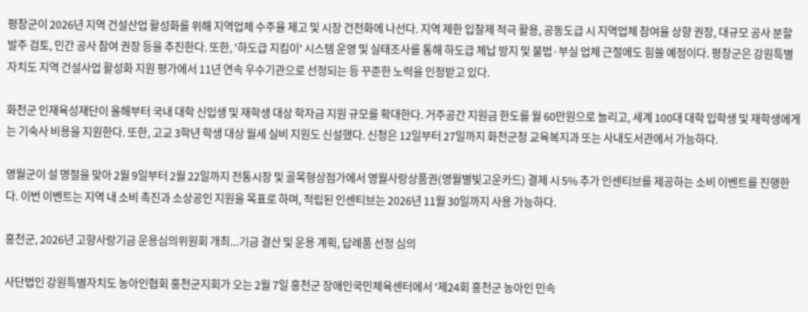평창군이 2026년 지역 건설산업 활성화를 위해 지역업체 수주율 제고 및 시장 건전화에 나선다. 지역 제한 입찰제 적극 활용, 공동도급 시 지역업체 참여율 상향 권장, 대규모 공사 분할 발주 검토, 민간 공사 참여 권장 등을 추진한다. 또한, '하도급 지킴이' 시스템 운영 및 실태조사를 통해 하도급 체납 방지 및 불법·부실 업체 근절에도 힘쓸 예정이다. 평창군은 강원특별자치도 지역 건설사업 활성화 지원 평가에서 11년 연속 우수기관으로 선정되는 등 꾸준한 노력을 인정받고 있다.

화천군 인재육성재단이 올해부터 국내 대학 신입생 및 재학생 대상 학자금 지원 규모를 확대한다. 거주공간 지원금 한도를 월 60만원으로 늘리고, 세계 100대 대학 입학생 및 재학생에게는 기숙사 비용을 지원한다. 또한, 고교 3학년 학생 대상 월세 실비 지원도 신설했다. 신청은 12일부터 27일까지 화천군청 교육복지과 또는 사내도서관에서 가능하다.

영월군이 설 명절을 맞아 2월 9일부터 2월 22일까지 전통시장 및 골목형상점가에서 영월사랑상품권(영월별빛고운카드) 결제 시 5% 추가 인센티브를 제공하는 소비 이벤트를 진행한다. 이번 이벤트는 지역 내 소비 촉진과 소상공인 지원을 목표로 하며, 적립된 인센티브는 2026년 11월 30일까지 사용 가능하다.

홍천군, 2026년 고향사랑기금 운용심의위원회 개최...기금 결산 및 운용 계획, 답례품 선정 심의

사단법인 강원특별자치도 농아인협회 홍천군지회가 오는 2월 7일 홍천군 장애인국민체육센터에서 '제24회 홍천군 농아인 민속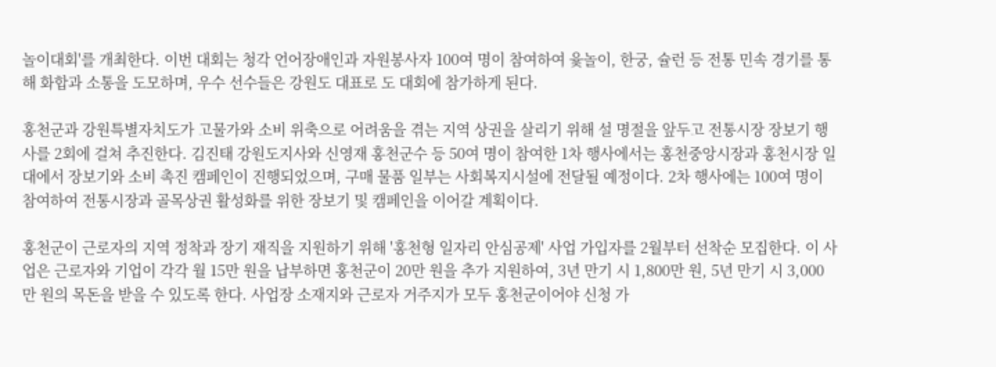놀이대회'를 개최한다. 이번 대회는 청각 언어장애인과 자원봉사자 100여 명이 참여하여 윷놀이, 한궁, 슐런 등 전통 민속 경기를 통해 화합과 소통을 도모하며, 우수 선수들은 강원도 대표로 도 대회에 참가하게 된다.

홍천군과 강원특별자치도가 고물가와 소비 위축으로 어려움을 겪는 지역 상권을 살리기 위해 설 명절을 앞두고 전통시장 장보기 행사를 2회에 걸쳐 추진한다. 김진태 강원도지사와 신영재 홍천군수 등 50여 명이 참여한 1차 행사에서는 홍천중앙시장과 홍천시장 일대에서 장보기와 소비 촉진 캠페인이 진행되었으며, 구매 물품 일부는 사회복지시설에 전달될 예정이다. 2차 행사에는 100여 명이 참여하여 전통시장과 골목상권 활성화를 위한 장보기 및 캠페인을 이어갈 계획이다.

홍천군이 근로자의 지역 정착과 장기 재직을 지원하기 위해 '홍천형 일자리 안심공제' 사업 가입자를 2월부터 선착순 모집한다. 이 사업은 근로자와 기업이 각각 월 15만 원을 납부하면 홍천군이 20만 원을 추가 지원하여, 3년 만기 시 1,800만 원, 5년 만기 시 3,000만 원의 목돈을 받을 수 있도록 한다. 사업장 소재지와 근로자 거주지가 모두 홍천군이어야 신청 가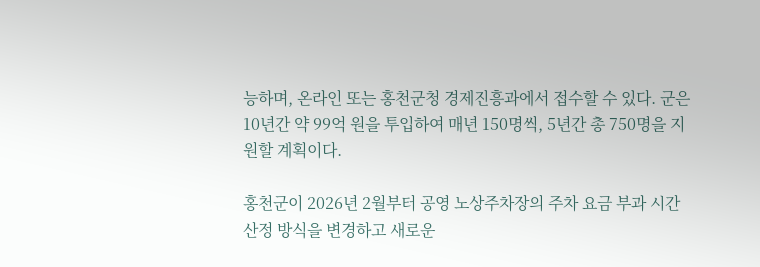능하며, 온라인 또는 홍천군청 경제진흥과에서 접수할 수 있다. 군은 10년간 약 99억 원을 투입하여 매년 150명씩, 5년간 총 750명을 지원할 계획이다.

홍천군이 2026년 2월부터 공영 노상주차장의 주차 요금 부과 시간 산정 방식을 변경하고 새로운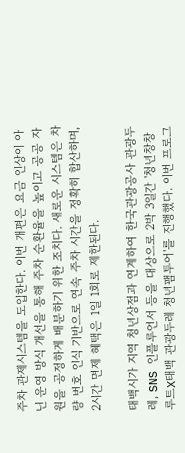주차 관제시스템을 도입한다. 이번 개편은 요금 인상이 아닌 운영 방식 개선을 통해 주차 순환율을 높이고 공공 자원을 공정하게 배분하기 위한 조치다. 새로운 시스템은 차량 번호 인식 기반으로 연속 주차 시간을 정확히 합산하며, 2시간 면제 혜택은 1일 1회로 제한된다.

태백시가 지역 청년상점과 연계하여 한국관광공사 관광두레, SNS 인플루언서 등을 대상으로 2박 3일간 '청년창창루트X태백 관광두레 청년팸투어'를 진행했다. 이번 프로그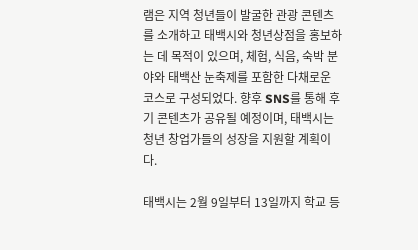램은 지역 청년들이 발굴한 관광 콘텐츠를 소개하고 태백시와 청년상점을 홍보하는 데 목적이 있으며, 체험, 식음, 숙박 분야와 태백산 눈축제를 포함한 다채로운 코스로 구성되었다. 향후 SNS를 통해 후기 콘텐츠가 공유될 예정이며, 태백시는 청년 창업가들의 성장을 지원할 계획이다.

태백시는 2월 9일부터 13일까지 학교 등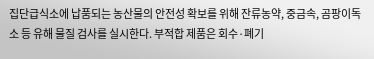집단급식소에 납품되는 농산물의 안전성 확보를 위해 잔류농약, 중금속, 곰팡이독소 등 유해 물질 검사를 실시한다. 부적합 제품은 회수·폐기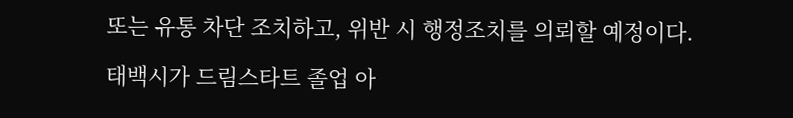또는 유통 차단 조치하고, 위반 시 행정조치를 의뢰할 예정이다.

태백시가 드림스타트 졸업 아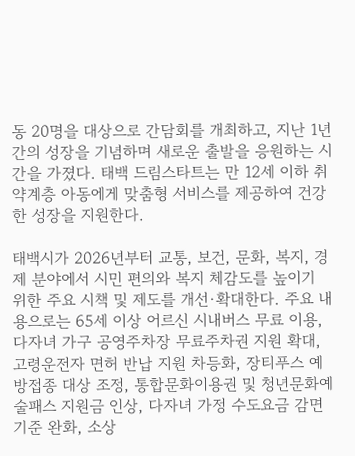동 20명을 대상으로 간담회를 개최하고, 지난 1년간의 성장을 기념하며 새로운 출발을 응원하는 시간을 가졌다. 태백 드림스타트는 만 12세 이하 취약계층 아동에게 맞춤형 서비스를 제공하여 건강한 성장을 지원한다.

태백시가 2026년부터 교통, 보건, 문화, 복지, 경제 분야에서 시민 편의와 복지 체감도를 높이기 위한 주요 시책 및 제도를 개선·확대한다. 주요 내용으로는 65세 이상 어르신 시내버스 무료 이용, 다자녀 가구 공영주차장 무료주차권 지원 확대, 고령운전자 면허 반납 지원 차등화, 장티푸스 예방접종 대상 조정, 통합문화이용권 및 청년문화예술패스 지원금 인상, 다자녀 가정 수도요금 감면 기준 완화, 소상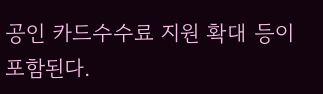공인 카드수수료 지원 확대 등이 포함된다.